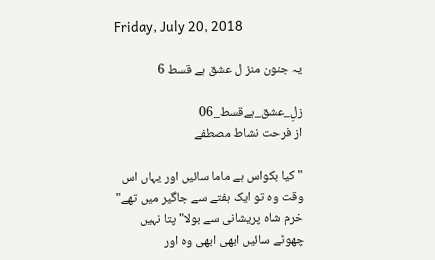Friday, July 20, 2018

یہ جنون منز ل عشق ہے قسط 6

زلِ_عشق_ہےقسط_06
از فرحت نشاط مصطفے

" کیا بکواس ہے ماما سائیں اور یہاں اس وقت وہ تو ایک ہفتے سے جاگیر میں تھے" خرم شاہ پریشانی سے بولا" پتا نہیں چھوٹے سائیں ابھی ابھی وہ اور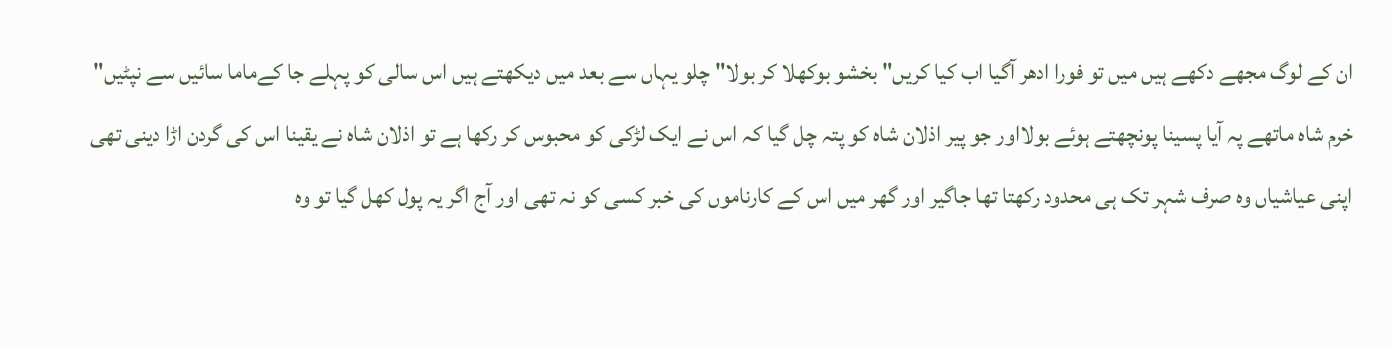ان کے لوگ مجھے دکھے ہیں میں تو فورا ادھر آگیا اب کیا کریں" بخشو بوکھلا کر بولا" چلو یہاں سے بعد میں دیکھتے ہیں اس سالی کو پہلے جا کےماما سائیں سے نپٹیں" خرم شاہ ماتھے پہ آیا پسینا پونچھتے ہوئے بولااور جو پیر اذلان شاہ کو پتہ چل گیا کہ اس نے ایک لڑکی کو محبوس کر رکھا ہے تو اذلان شاہ نے یقینا اس کی گردن اڑا دینی تھی اپنی عیاشیاں وہ صرف شہر تک ہی محدود رکھتا تھا جاگیر اور گھر میں اس کے کارناموں کی خبر کسی کو نہ تھی اور آج اگر یہ پول کھل گیا تو وہ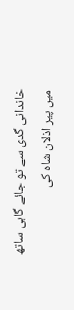خاندانی گدی سے تو جائے گاہی ساتھ میں پیر اذلان شاہ کی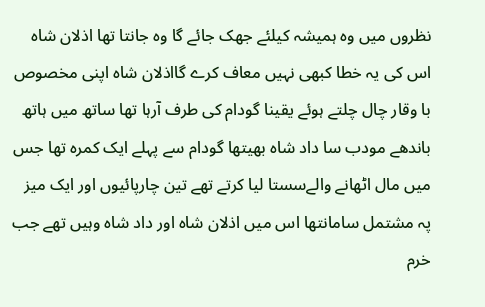نظروں میں وہ ہمیشہ کیلئے جھک جائے گا وہ جانتا تھا اذلان شاہ اس کی یہ خطا کبھی نہیں معاف کرے گااذلان شاہ اپنی مخصوص با وقار چال چلتے ہوئے یقینا گودام کی طرف آرہا تھا ساتھ میں ہاتھ باندھے مودب سا داد شاہ بھیتھا گودام سے پہلے ایک کمرہ تھا جس میں مال اٹھانے والےسستا لیا کرتے تھے تین چارپائیوں اور ایک میز پہ مشتمل سامانتھا اس میں اذلان شاہ اور داد شاہ وہیں تھے جب خرم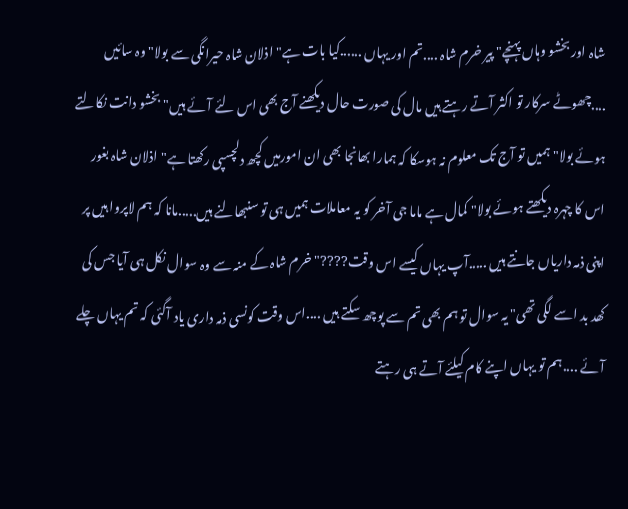شاہ اور بخشو وہاں پہنچے" پیر خرم شاہ ....تم اور یہاں ......کیا بات ہے" اذلان شاہ حیرانگی سے بولا" وہ سائیں ....چھوٹے سرکار تو اکثر آتے رہتے ہیں مال کی صورت حال دیکھنے آج بھی اس لئے آئے ہیں" بخشو دانت نکالتے ہوئے بولا" ہمیں تو آج تک معلوم نہ ہوسکا کہ ہمارا بھانجا بھی ان امورمیں کچھ دلچسپی رکھتا ہے" اذلان شاہ بغور اس کا چہرہ دیکھتے ہوئے بولا" کمال ہے ماما جی آخر کو یہ معاملات ہمیں ہی تو سنبھالنے ہیں.....مانا کہ ہم لاپروا ہیں پر اپنی ذمہ داریاں جانتے ہیں .....آپ یہاں کیسے اس وقت????" خرم شاہ کے منہ سے وہ سوال نکل ہی آیا جس کی کھد بد اسے لگی تھی" یہ سوال تو ہم بھی تم سے پوچھ سکتے ہیں ....اس وقت کونسی ذمہ داری یاد آگئی کہ تم یہاں چلے آئے ....ہم تو یہاں اپنے کام کیلئے آتے ہی رہتے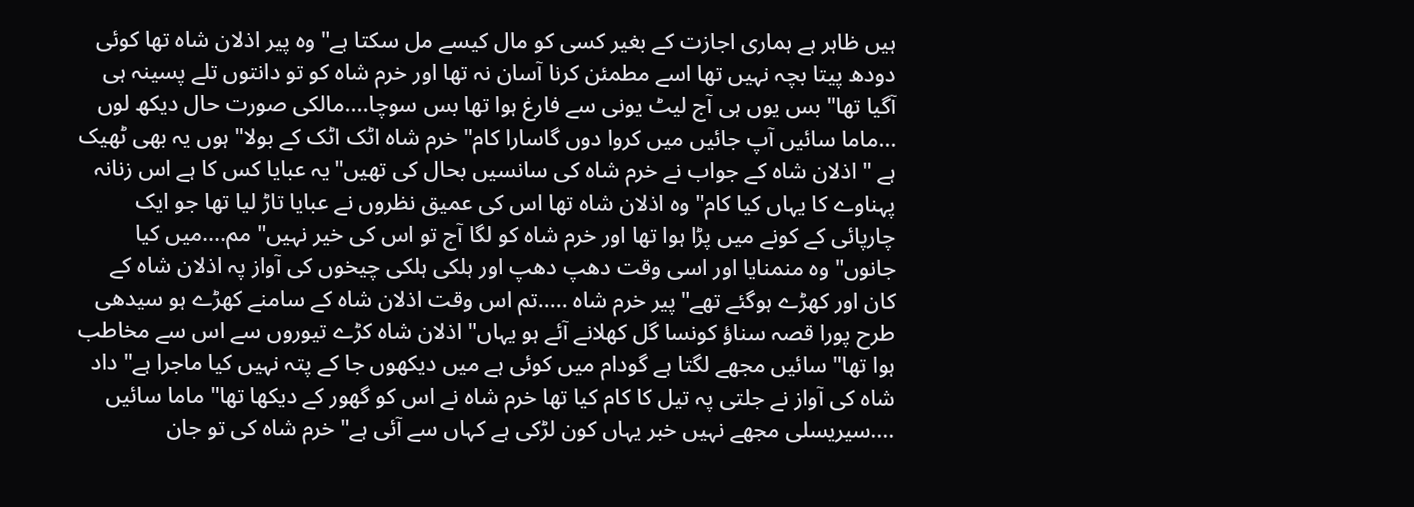ہیں ظاہر ہے ہماری اجازت کے بغیر کسی کو مال کیسے مل سکتا ہے" وہ پیر اذلان شاہ تھا کوئی دودھ پیتا بچہ نہیں تھا اسے مطمئن کرنا آسان نہ تھا اور خرم شاہ کو تو دانتوں تلے پسینہ ہی آگیا تھا" بس یوں ہی آج لیٹ یونی سے فارغ ہوا تھا بس سوچا....مالکی صورت حال دیکھ لوں ...ماما سائیں آپ جائیں میں کروا دوں گاسارا کام" خرم شاہ اٹک اٹک کے بولا" ہوں یہ بھی ٹھیک ہے " اذلان شاہ کے جواب نے خرم شاہ کی سانسیں بحال کی تھیں"یہ عبایا کس کا ہے اس زنانہ پہناوے کا یہاں کیا کام" وہ اذلان شاہ تھا اس کی عمیق نظروں نے عبایا تاڑ لیا تھا جو ایک چارپائی کے کونے میں پڑا ہوا تھا اور خرم شاہ کو لگا آج تو اس کی خیر نہیں" مم....میں کیا جانوں" وہ منمنایا اور اسی وقت دھپ دھپ اور ہلکی ہلکی چیخوں کی آواز پہ اذلان شاہ کے کان اور کھڑے ہوگئے تھے"پیر خرم شاہ .....تم اس وقت اذلان شاہ کے سامنے کھڑے ہو سیدھی طرح پورا قصہ سناؤ کونسا گل کھلانے آئے ہو یہاں" اذلان شاہ کڑے تیوروں سے اس سے مخاطب ہوا تھا" سائیں مجھے لگتا ہے گودام میں کوئی ہے میں دیکھوں جا کے پتہ نہیں کیا ماجرا ہے" داد شاہ کی آواز نے جلتی پہ تیل کا کام کیا تھا خرم شاہ نے اس کو گھور کے دیکھا تھا" ماما سائیں ....سیریسلی مجھے نہیں خبر یہاں کون لڑکی ہے کہاں سے آئی ہے" خرم شاہ کی تو جان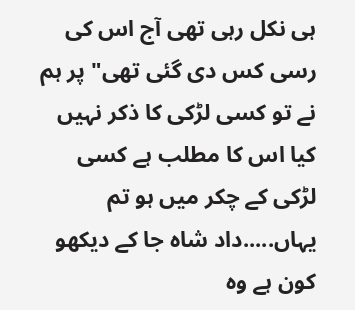ہی نکل رہی تھی آج اس کی رسی کس دی گئی تھی" پر ہم نے تو کسی لڑکی کا ذکر نہیں کیا اس کا مطلب ہے کسی لڑکی کے چکر میں ہو تم یہاں.....داد شاہ جا کے دیکھو کون ہے وہ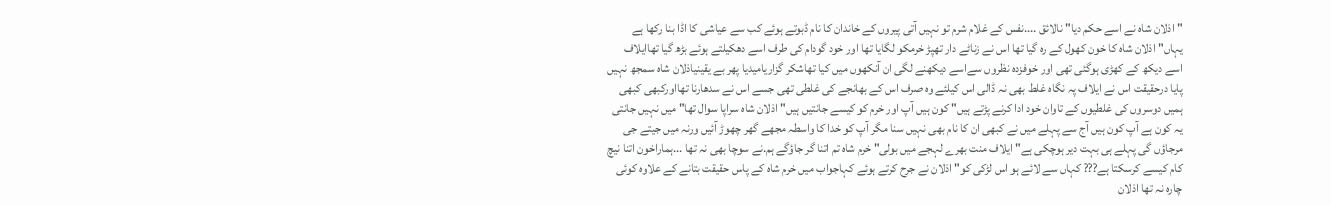" اذلان شاہ نے اسے حکم دیا" نالائق ....نفس کے غلام شرم تو نہیں آتی پیروں کے خاندان کا نام ڈبوتے ہوئے کب سے عیاشی کا اڈا بنا رکھا ہے یہاں" اذلان شاہ کا خون کھول کے رہ گیا تھا اس نے زناٹے دار تھپڑ خرمکو لگایا تھا اور خود گودام کی طرف اسے دھکیلتے ہوئے بڑھ گیا تھاایلاف اسے دیکھ کے کھڑی ہوگئی تھی اور خوفزدہ نظروں سےاسے دیکھنے لگی ان آنکھوں میں کیا تھاشکر گزاریامیدیا پھر بے یقینیاذلان شاہ سمجھ نہیں پایا درحقیقت اس نے ایلاف پہ نگاہ غلط بھی نہ ڈالی اس کیلئے وہ صرف اس کے بھانجے کی غلطی تھی جسے اس نے سدھارنا تھااورکبھی کبھی ہمیں دوسروں کی غلطیوں کے تاوان خود ادا کرنے پڑتے ہیں" کون ہیں آپ اور خرم کو کیسے جانتیں ہیں" اذلان شاہ سراپا سوال تھا" میں نہیں جانتی یہ کون ہے آپ کون ہیں آج سے پہلے میں نے کبھی ان کا نام بھی نہیں سنا مگر آپ کو خدا کا واسطہ مجھے گھر چھوڑ آئیں ورنہ میں جیتے جی مرجاؤں گی پہلے ہی بہت دیر ہوچکی ہے" ایلاف منت بھرے لہجے میں بولی" خرم شاہ تم اتنا گر جاؤگے ہم.نے سوچا بھی نہ تھا ...ہماراخون اتنا نیچ کام کیسے کرسکتا ہے??? کہاں سے لائے ہو اس لڑکی کو" اذلان نے جرح کرتے ہوئے کہاجواب میں خرم شاہ کے پاس حقیقت بتانے کے علاوہ کوئی چارہ نہ تھا اذلان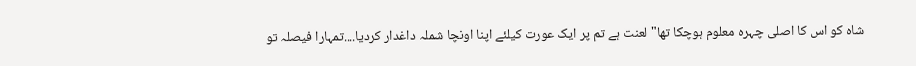شاہ کو اس کا اصلی چہرہ معلوم ہوچکا تھا" لعنت ہے تم پر ایک عورت کیلئے اپنا اونچا شملہ داغدار کردیا....تمہارا فیصلہ تو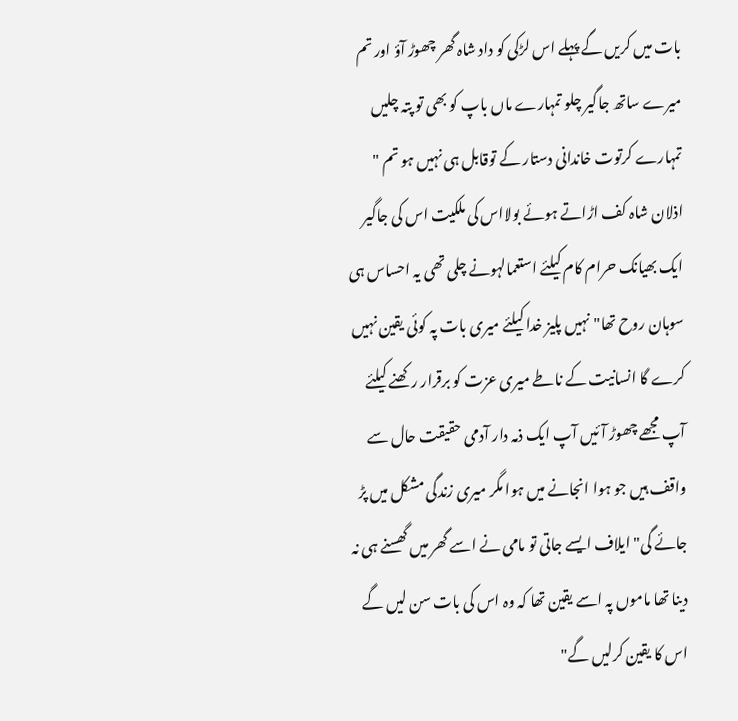بات میں کریں گے پہلے اس لڑکی کو داد شاہ گھر چھوڑ آؤ اور تم میرے ساتھ جاگیر چلو تمہارے ماں باپ کو بھی تو پتہ چلیں تمہارے کرتوت خاندانی دستار کے توقابل ہی نہیں ہو تم " اذلان شاہ کف اڑاتے ہوئے بولااس کی ملکیت اس کی جاگیر ایک بھیانک حرام کام کیلئے استعمالہونے چلی تھی یہ احساس ہی سوہان روح تھا" نہیں پلیز خدا کیلئے میری بات پہ کوئی یقین نہیں کرے گا انسانیت کے ناطے میری عزت کو برقرار رکھنے کیلئے آپ مجھے چھوڑ آئیں آپ ایک ذمہ دار آدمی حقیقت حال سے واقف ہیں جو ہوا انجانے میں ہوا مگر میری زندگی مشکل میں پڑ جائے گی" ایلاف ایسے جاتی تو مامی نے اسے گھر میں گھسنے ہی نہ دینا تھا ماموں پہ اسے یقین تھا کہ وہ اس کی بات سن لیں گے اس کا یقین کرلیں گے"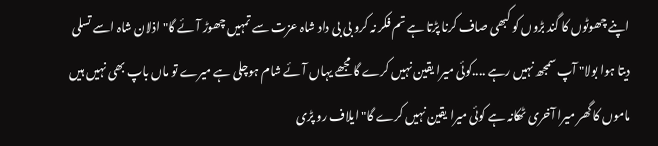اپنے چھوٹوں کا گند بڑوں کو کبھی صاف کرنا پڑتا ہے تم فکر نہ کرو بی بی داد شاہ عزت سے تمہیں چھوڑ آئے گا" اذلان شاہ اسے تسلی دیتا ہوا بولا" آپ سمجھ نہیں رہے ....کوئی میرا یقین نہیں کرے گا مجھے یہاں آئے شام ہوچلی ہے میرے تو ماں باپ بھی نہیں ہیں ماموں کا گھر میرا آخری ٹھکانہ ہے کوئی میرا یقین نہیں کرے گا" ایلاف رو پڑی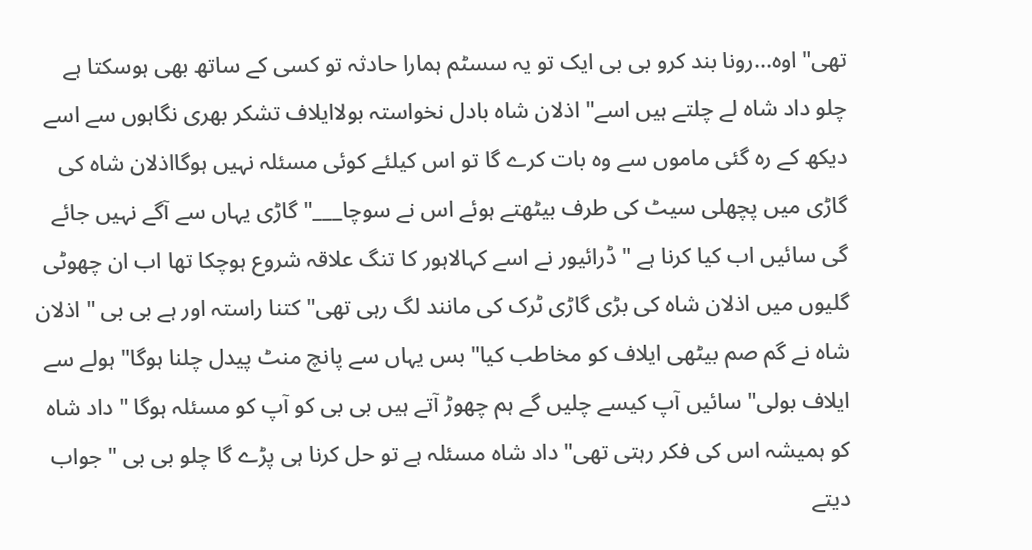تھی" اوہ...رونا بند کرو بی بی ایک تو یہ سسٹم ہمارا حادثہ تو کسی کے ساتھ بھی ہوسکتا ہے چلو داد شاہ لے چلتے ہیں اسے" اذلان شاہ بادل نخواستہ بولاایلاف تشکر بھری نگاہوں سے اسے دیکھ کے رہ گئی ماموں سے وہ بات کرے گا تو اس کیلئے کوئی مسئلہ نہیں ہوگااذلان شاہ کی گاڑی میں پچھلی سیٹ کی طرف بیٹھتے ہوئے اس نے سوچا___" گاڑی یہاں سے آگے نہیں جائے گی سائیں اب کیا کرنا ہے " ڈرائیور نے اسے کہالاہور کا تنگ علاقہ شروع ہوچکا تھا اب ان چھوٹی گلیوں میں اذلان شاہ کی بڑی گاڑی ٹرک کی مانند لگ رہی تھی"کتنا راستہ اور ہے بی بی " اذلان شاہ نے گم صم بیٹھی ایلاف کو مخاطب کیا" بس یہاں سے پانچ منٹ پیدل چلنا ہوگا" ہولے سے ایلاف بولی" سائیں آپ کیسے چلیں گے ہم چھوڑ آتے ہیں بی بی کو آپ کو مسئلہ ہوگا " داد شاہ کو ہمیشہ اس کی فکر رہتی تھی" داد شاہ مسئلہ ہے تو حل کرنا ہی پڑے گا چلو بی بی " جواب دیتے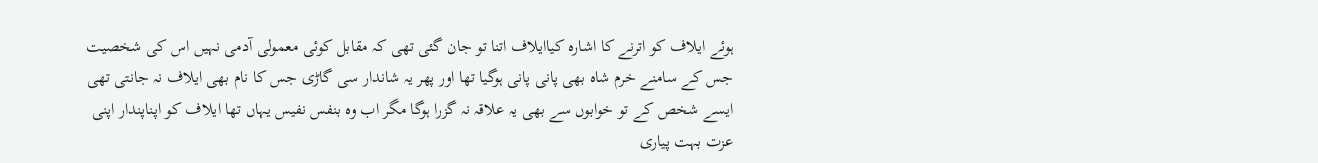ہوئے ایلاف کو اترنے کا اشارہ کیاایلاف اتنا تو جان گئی تھی کہ مقابل کوئی معمولی آدمی نہیں اس کی شخصیت جس کے سامنے خرم شاہ بھی پانی پانی ہوگیا تھا اور پھر یہ شاندار سی گاڑی جس کا نام بھی ایلاف نہ جانتی تھی ایسے شخص کے تو خوابوں سے بھی یہ علاقہ نہ گزرا ہوگا مگر اب وہ بنفس نفیس یہاں تھا ایلاف کو اپناپندار اپنی عزت بہت پیاری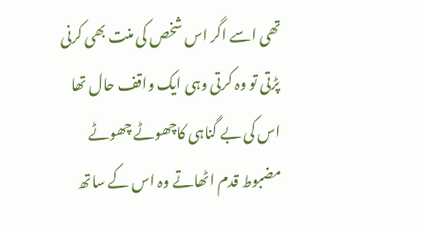تھی اسے اگر اس شخص کی منت بھی کرنی پڑتی تو وہ کرتی وہی ایک واقف حال تھا اس کی بے گناہی کاچھوٹے چھوٹے مضبوط قدم اٹھاتے وہ اس کے ساتھ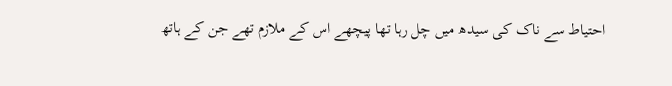احتیاط سے ناک کی سیدھ میں چل رہا تھا پیچھے اس کے ملازم تھے جن کے ہاتھ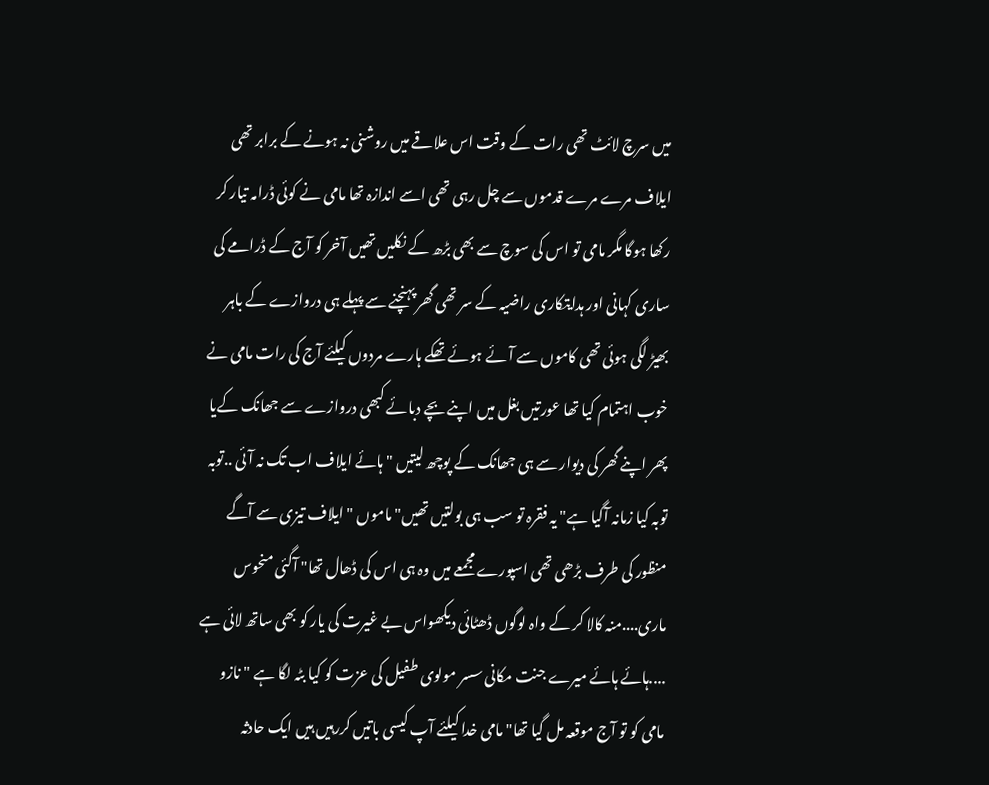میں سرچ لائٹ تھی رات کے وقت اس علاقے میں روشنی نہ ہونے کے برابر تھی ایلاف مرے مرے قدموں سے چل رہی تھی اسے اندازہ تھا مامی نے کوئی ڈرامہ تیار کر رکھا ہوگا مگر مامی تو اس کی سوچ سے بھی بڑھ کے نکلیں تھیں آخر کو آج کے ڈرامے کی ساری کہانی اور ہدایتکاری راضیہ کے سر تھی گھر پہنچنے سے پہلے ہی دروازے کے باہر بھیڑ لگی ہوئی تھی کاموں سے آئے ہوئے تھکے ہارے مردوں کیلئے آج کی رات مامی نے خوب اہتمام کیا تھا عورتیں بغل میں اپنے بچے دبائے کبھی دروازے سے جھانک کےیا پھر اپنے گھر کی دیوار سے ہی جھانک کے پوچھ لیتیں " ہائے ایلاف اب تک نہ آئی ..توبہ توبہ کیا زمانہ آگیا ہے" یہ فقرہ تو سب ہی بولتیں تھیں" ماموں " ایلاف تیزی سے آگے منظور کی طرف بڑھی تھی اسپورے مجمعے میں وہ ہی اس کی ڈھال تھا" آگئی منحوس ماری....منہ کالا کر کے واہ لوگوں ڈھٹائی دیکھواس بے غیرت کی یار کو بھی ساتھ لائی ہے ....ہائے ہائے میرے جنت مکانی سسر مولوی طفیل کی عزت کو کیا بٹہ لگا ہے " نازو مامی کو تو آج موقعہ مل گیا تھا" مامی خدا کیلئے آپ کیسی باتیں کررہیں ہیں ایک حادثہ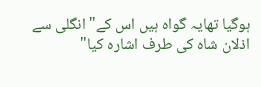ہوگیا تھایہ گواہ ہیں اس کے" انگلی سے اذلان شاہ کی طرف اشارہ کیا"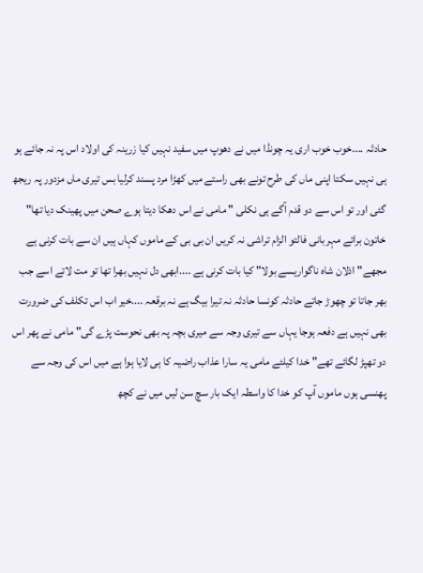حادثہ ....خوب خوب اری یہ چونڈا میں نے دھوپ میں سفید نہیں کیا زرینہ کی اولاد اس پہ نہ جائے ہو ہی نہیں سکتا اپنی ماں کی طرح تونے بھی راستے میں کھڑا مرد پسند کرلیا بس تیری ماں مزدور پہ ریجھ گئی اور تو اس سے دو قدم آگے ہی نکلی " مامی نے اس دھکا دیتا ہوے صحن میں پھینک دیا تھا" خاتون برائے مہربانی فالتو الزام تراشی نہ کریں ان بی بی کے ماموں کہاں ہیں ان سے بات کرنی ہے مجھے" اذلان شاہ ناگواریسے بولا" کیا بات کرنی ہے ....ابھی دل نہیں بھرا تھا تو مت لاتے اسے جب بھر جاتا تو چھوڑ جاتے حادثہ کونسا حادثہ نہ تیرا بیگ ہے نہ برقعہ ....خیر اب اس تکلف کی ضرورت بھی نہیں ہے دفعہ ہوجا یہاں سے تیری وجہ سے میری بچہ پہ بھی نحوست پڑے گی" مامی نے پھر اس دو تھپڑ لگائے تھے" خدا کیلئے مامی یہ سارا عذاب راضیہ کا ہی لایا ہوا ہے میں اس کی وجہ سے پھنسی ہوں ماموں آپ کو خدا کا واسطہ ایک بار سچ سن لیں میں نے کچھ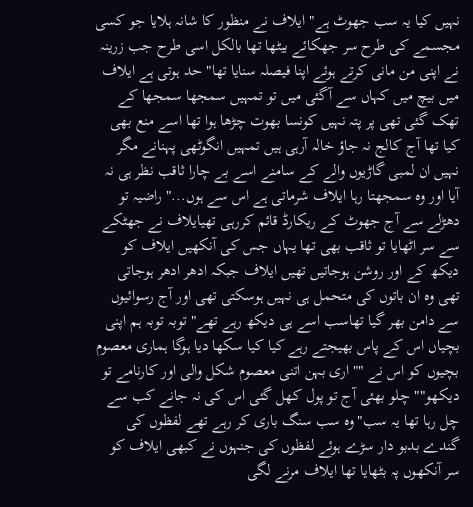نہیں کیا یہ سب جھوٹ ہے" ایلاف نے منظور کا شانہ ہلایا جو کسی مجسمے کی طرح سر جھکائے بیٹھا تھا بالکل اسی طرح جب زرینہ نے اپنی من مانی کرتے ہوئے اپنا فیصلہ سنایا تھا" حد ہوتی ہے ایلاف میں بیچ میں کہاں سے آگئی میں تو تمہیں سمجھا سمجھا کے تھک گئی تھی پر پتہ نہیں کونسا بھوت چڑھا ہوا تھا اسے منع بھی کیا تھا آج کالج نہ جاؤ خالہ آرہی ہیں تمہیں انگوٹھی پہنانے مگر نہیں ان لمبی گاڑیوں والے کے سامنے اسے بے چارا ثاقب نظر ہی نہ آیا اور وہ سمجھتا رہا ایلاف شرماتی ہے اس سے ہوں..." راضیہ تو دھڑلے سے آج جھوٹ کے ریکارڈ قائم کررہی تھیایلاف نے جھٹکے سے سر اٹھایا تو ثاقب بھی تھا یہاں جس کی آنکھیں ایلاف کو دیکھ کے اور روشن ہوجاتیں تھیں ایلاف جبکہ ادھر ادھر ہوجاتی تھی وہ ان باتوں کی متحمل ہی نہیں ہوسکتی تھی اور آج رسوائیوں سے دامن بھر گیا تھاسب اسے ہی دیکھ رہے تھے" توبہ توبہ ہم اپنی بچیاں اس کے پاس بھیجتے رہے کیا کیا سکھا دیا ہوگا ہماری معصوم بچیوں کو اس نے "" اری بہن اتنی معصوم شکل والی اور کارنامے تو دیکھو"" چلو بھئی آج تو پول کھل گئی اس کی نہ جانے کب سے چل رہا تھا یہ سب"وہ سب سنگ باری کر رہے تھے لفظوں کی گندے بدبو دار سڑے ہوئے لفظوں کی جنہوں نے کبھی ایلاف کو سر آنکھوں پہ بٹھایا تھا ایلاف مرنے لگی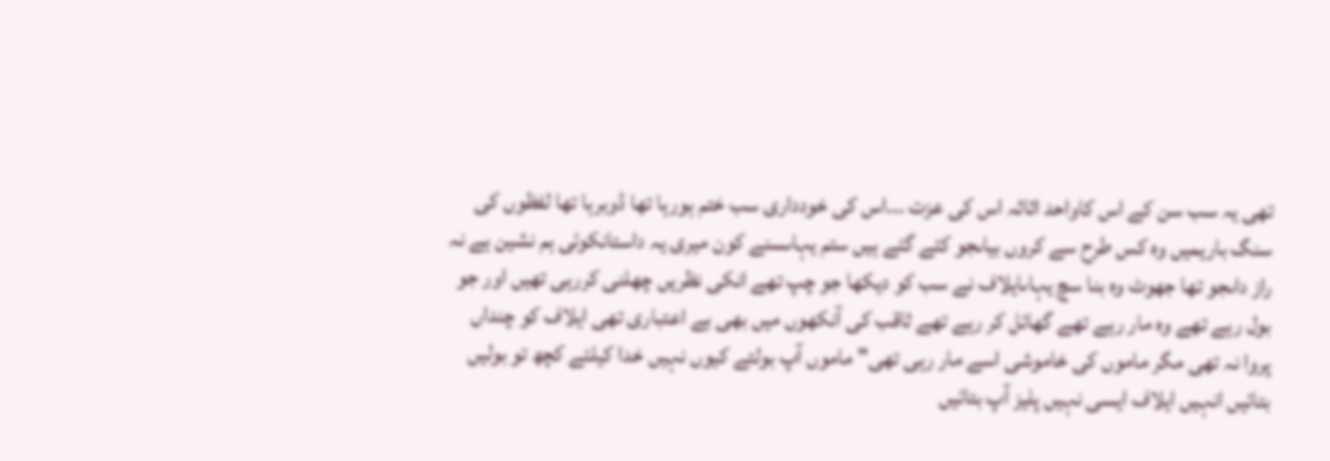تھی یہ سب سن کے اس کاواحد اثاثہ اس کی عزت ...اس کی خودداری سب ختم ہورہا تھا ڈوبرہا تھا لفظوں کی سنگ باریمیں وہ کس طرح سے کروں بیاںجو کئے گئے ہیں ستم یہاںسنے کون میری یہ داستانکوئی ہم نشین ہے نہ راز داںجو تھا جھوٹ وہ بنا سچ یہاںایلاف نے سب کو دیکھا جو چپ تھے انکی نظریں چھلنی کررہی تھیں اور جو بول رہے تھے وہ مار رہے تھے گھائل کر رہے تھے ثاقب کی آنکھوں میں بھی بے اعتباری تھی ایلاف کو چنداں پروا نہ تھی مگر ماموں کی خاموشی اسے مار رہی تھی" ماموں آپ بولتے کیوں نہیں خدا کیلئے کچھ تو بولیں بتائیں انہیں ایلاف ایسی نہیں پلیز آپ بتائیں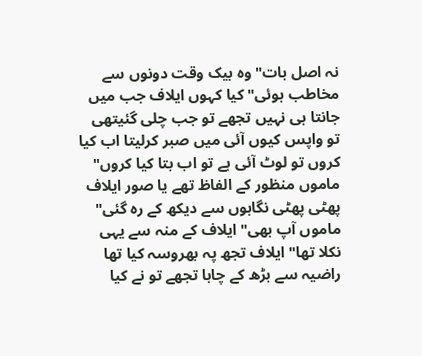نہ اصل بات" وہ بیک وقت دونوں سے مخاطب ہوئی" کیا کہوں ایلاف جب میں جانتا ہی نہیں تجھے تو جب چلی گئیتھی تو واپس کیوں آئی میں صبر کرلیتا اب کیا کروں تو لوٹ آئی ہے تو اب بتا کیا کروں" ماموں منظور کے الفاظ تھے یا صور ایلاف پھٹی پھٹی نگاہوں سے دیکھ کے رہ گئی" ماموں آپ بھی" ایلاف کے منہ سے یہی نکلا تھا" ایلاف تجھ پہ بھروسہ کیا تھا راضیہ سے بڑھ کے چاہا تجھے تو نے کیا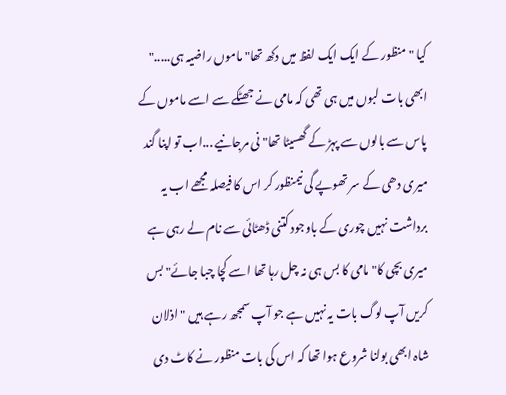کیا " منظور کے ایک ایک لفظ میں دکھ تھا" ماموں راضیہ ہی....." ابھی بات لبوں میں ہی تھی کہ مامی نے جھٹکے سے اسے ماموں کے پاس سے بالوں سے پہڑ کے گھسیٹا تھا" نی مرجانیے ...اب تو اپنا گند میری دھی کے سر تھوپے گی نیمنظور کر اس کا فیصلہ مجھے اب یہ برداشت نہیں چوری کے باوجود کتنی ڈھٹائی سے نام لے رہی ہے میری بچی کا" مامی کا بس ہی نہ چل رہا تھا اسے کچا چبا جائے" بس کریں آپ لوگ بات یہ نہیں ہے جو آپ سمجھ رہے ہیں " اذلان شاہ ابھی بولنا شروع ہوا تھا کہ اس کی بات منظور نے کاٹ دی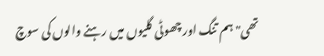تھی" ہم تنگ اور چھوٹی گلیوں میں رہنے والوں کی سوچ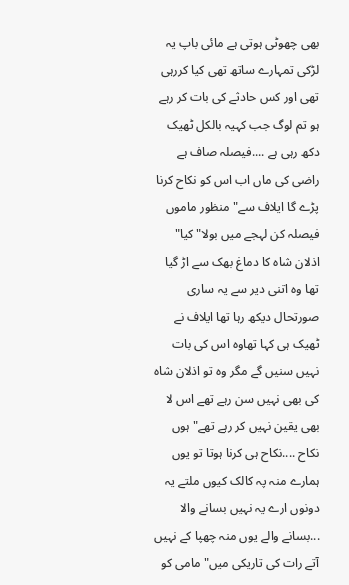بھی چھوٹی ہوتی ہے مائی باپ یہ لڑکی تمہارے ساتھ تھی کیا کررہی تھی اور کس حادثے کی بات کر رہے ہو تم لوگ جب کہیہ بالکل ٹھیک دکھ رہی ہے ....فیصلہ صاف ہے راضی کی ماں اب اس کو نکاح کرنا پڑے گا ایلاف سے" منظور ماموں فیصلہ کن لہجے میں بولا" کیا" اذلان شاہ کا دماغ بھک سے اڑ گیا تھا وہ اتنی دیر سے یہ ساری صورتحال دیکھ رہا تھا ایلاف نے ٹھیک ہی کہا تھاوہ اس کی بات نہیں سنیں گے مگر وہ تو اذلان شاہ کی بھی نہیں سن رہے تھے اس لا بھی یقین نہیں کر رہے تھے" ہوں نکاح ....نکاح ہی کرنا ہوتا تو یوں ہمارے منہ پہ کالک کیوں ملتے یہ دونوں ارے یہ نہیں بسانے والا ...بسانے والے یوں منہ چھپا کے نہیں آتے رات کی تاریکی میں" مامی کو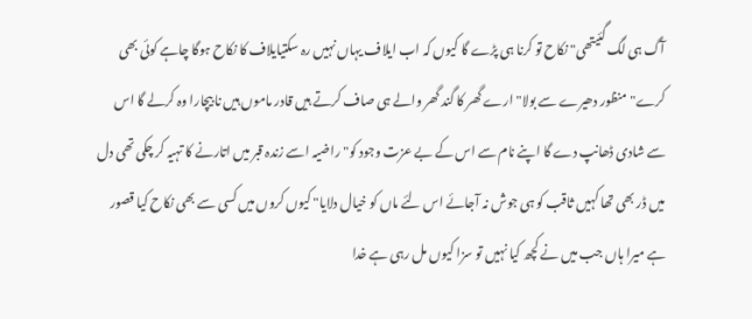آگ ہی لگ گئیتھی" نکاح تو کرنا ہی پڑے گا کیوں کہ اب ایلاف یہاں نہیں رہ سکتیایلاف کا نکاح ہوگا چاہے کوئی بھی کرے" منظور دھیرے سے بولا" ارے گھر کا گند گھر والے ہی صاف کرتے ہیں قادر ماموں ہیں نا بیچارا وہ کرلے گا اس سے شادی ڈھانپ دے گا اپنے نام سے اس کے بے عزت وجود کو" راضیہ اسے زندہ قبر میں اتارنے کا تہیہ کر چکی تھی دل میں ڈر بھی تھا کہیں ثاقب کو ہی جوش نہ آجائے اس لئے ماں کو خیال دلایا" کیوں کروں میں کسی سے بھی نکاح کیا قصور ہے میرا ہاں جب میں نے کچھ کیا نہیں تو سزا کیوں مل رہی ہے خدا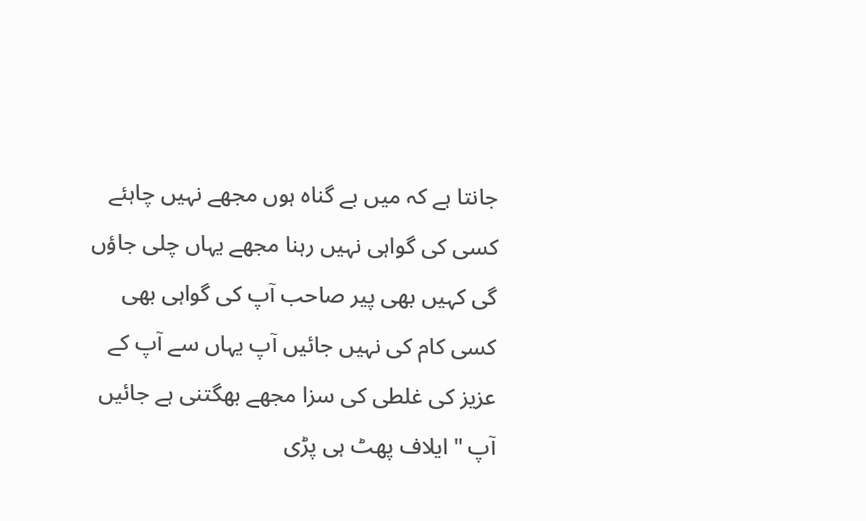جانتا ہے کہ میں بے گناہ ہوں مجھے نہیں چاہئے کسی کی گواہی نہیں رہنا مجھے یہاں چلی جاؤں گی کہیں بھی پیر صاحب آپ کی گواہی بھی کسی کام کی نہیں جائیں آپ یہاں سے آپ کے عزیز کی غلطی کی سزا مجھے بھگتنی ہے جائیں آپ " ایلاف پھٹ ہی پڑی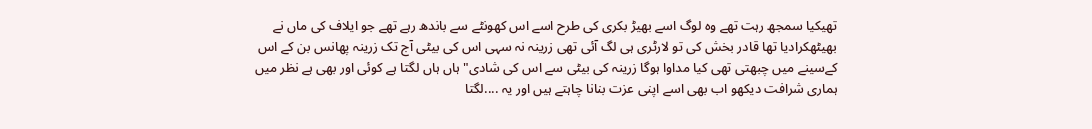تھیکیا سمجھ رہت تھے وہ لوگ اسے بھیڑ بکری کی طرح اسے اس کھونٹے سے باندھ رہے تھے جو ایلاف کی ماں نے بھیٹھکرادیا تھا قادر بخش کی تو لارٹری ہی لگ آئی تھی زرینہ نہ سہی اس کی بیٹی آج تک زرینہ پھانس بن کے اس کےسینے میں چبھتی تھی کیا مداوا ہوگا زرینہ کی بیٹی سے اس کی شادی" ہاں ہاں لگتا ہے کوئی اور بھی ہے نظر میں ہماری شرافت دیکھو اب بھی اسے اپنی عزت بنانا چاہتے ہیں اور یہ ....لگتا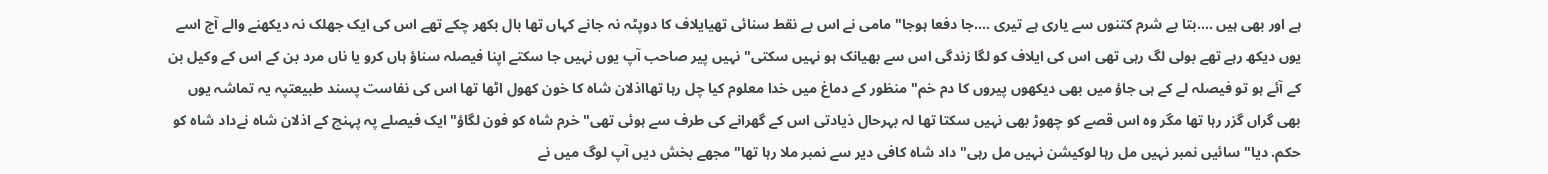ہے اور بھی ہیں ....بتا بے شرم کتنوں سے یاری ہے تیری ....جا دفعا ہوجا" مامی نے اس بے نقط سنائی تھیایلاف کا دوپٹہ نہ جانے کہاں تھا بال بکھر چکے تھے اس کی ایک جھلک نہ دیکھنے والے آج اسے یوں دیکھ رہے تھے بولی لگ رہی تھی اس کی ایلاف کو لگا زندگی اس سے بھیانک ہو نہیں سکتی" نہیں پیر صاحب آپ یوں نہیں جا سکتے اپنا فیصلہ سناؤ ہاں کرو یا ناں مرد بن کے اس کے وکیل بن کے آئے ہو تو فیصلہ لے کے ہی جاؤ میں بھی دیکھوں پیروں کا دم خم" منظور کے دماغ میں خدا معلوم کیا چل رہا تھااذلان شاہ کا خون کھول اٹھا تھا اس کی نفاست پسند طبیعتپہ یہ تماشہ یوں بھی گراں گزر رہا تھا مگر وہ اس قصے کو چھوڑ بھی نہیں سکتا تھا لہ بہرحال ذیادتی اس کے گھرانے کی طرف سے ہوئی تھی" خرم شاہ کو فون لگاؤ" ایک فیصلے پہ پہنچ کے اذلان شاہ نےداد شاہ کو حکم. دیا" سائیں نمبر نہیں مل رہا لوکیشن نہیں مل رہی" داد شاہ کافی دیر سے نمبر ملا رہا تھا" مجھے بخش دیں آپ لوگ میں نے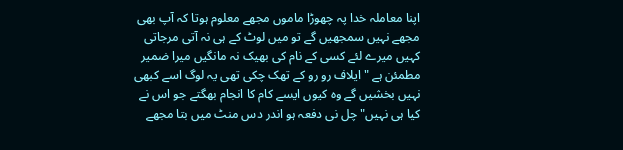اپنا معاملہ خدا پہ چھوڑا ماموں مجھے معلوم ہوتا کہ آپ بھی مجھے نہیں سمجھیں گے تو میں لوٹ کے ہی نہ آتی مرجاتی کہیں میرے لئے کسی کے نام کی بھیک نہ مانگیں میرا ضمیر مطمئن ہے " ایلاف رو رو کے تھک چکی تھی یہ لوگ اسے کبھی نہیں بخشیں گے وہ کیوں ایسے کام کا انجام بھگتے جو اس نے کیا ہی نہیں" چل نی دفعہ ہو اندر دس منٹ میں بتا مجھے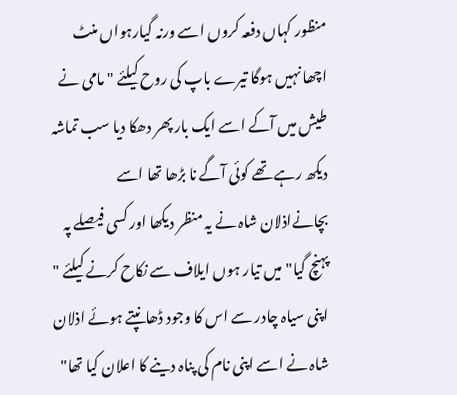منظور کہاں دفعہ کروں اسے ورنہ گیارہواں منٹ اچھا نہیں ہوگا تیرے باپ کی روح کیلئے " مامی نے طیش میں آکے اسے ایک بار پھر دھکا دیا سب تماشہ دیکھ رہے تھے کوئی آگے نا بڑھا تھا اسے بچانےاذلان شاہ نے یہ منظر دیکھا اور کسی فیصلے پہ پہنچ گیا" میں تیار ہوں ایلاف سے نکاح کرنے کیلئے " اپنی سیاہ چادر سے اس کا وجود ڈھانپتے ہوئے اذلان شاہ نے اسے اپنی نام کی پناہ دینے کا اعلان کیا تھا"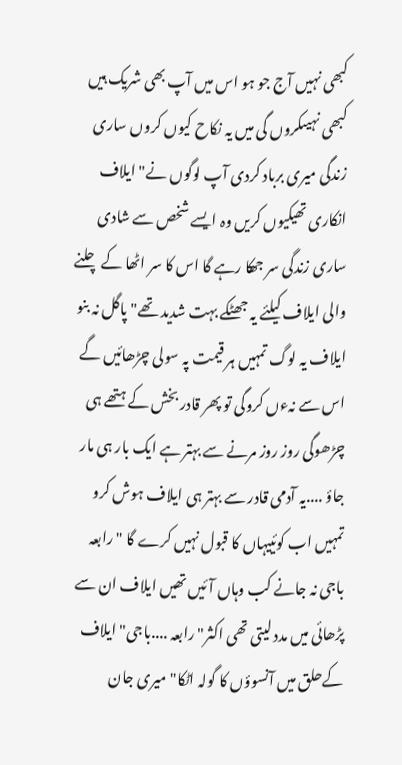کبھی نہیں آج جو ہو اس میں آپ بھی شریک ہیں کبھی نہیںکروں گی میں یہ نکاح کیوں کروں ساری زندگی میری برباد کردی آپ لوگوں نے" ایلاف انکاری تھیکیوں کریں وہ ایسے شخص سے شادی ساری زندگی سر جھکا رہے گا اس کا سر اٹھا کے چلنے والی ایلاف کیلئے یہ جھٹکے بہت شدید تھے" پاگل نہ بنو ایلاف یہ لوگ تمہیں ہر قیمت پہ سولی چڑھائیں گے اس سے نہءں کروگی تو پھر قادر بخش کے ہتھے ہی چڑھوگی روز روز مرنے سے بہتر ہے ایک بار ہی مار جاؤ ....یہ آدمی قادر سے بہتر ہی ایلاف ہوش کرو تمہیں اب کوئییہاں کا قبول نہیں کرے گا " رابعہ باجی نہ جانے کب وہاں آئیں تھیں ایلاف ان سے پڑھائی میں مدد لیتی تھی اکثر" رابعہ ....باجی" ایلاف کےحلق میں آنسوؤں کا گولہ اٹکا" میری جان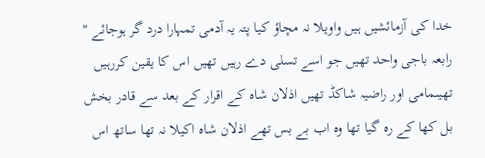خدا کی آزمائشیں ہیں واویلا نہ مچاؤ کیا پتہ یہ آدمی تمہارا درد گر ہوجائے " رابعہ باجی واحد تھیں جو اسے تسلی دے رہیں تھیں اس کا یقین کررہیں تھیںمامی اور راضیہ شاکڈ تھیں اذلان شاہ کے اقرار کے بعد سے قادر بخش بل کھا کے رہ گیا تھا وہ اب بے بس تھے اذلان شاہ اکیلا نہ تھا ساتھ اس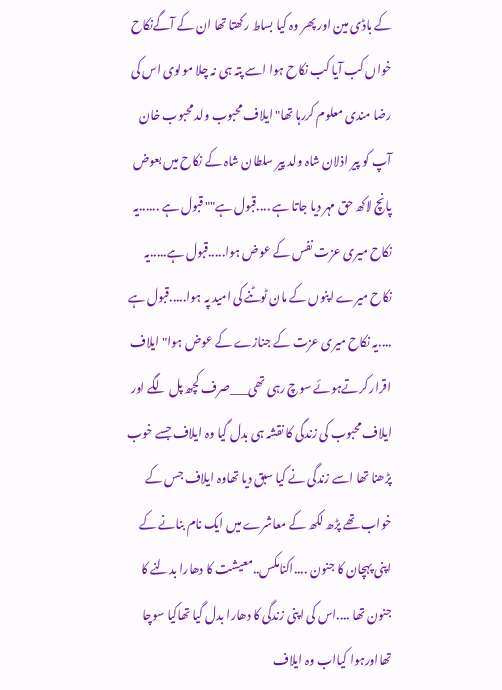کے باڈی مین اور پھر وہ کیا بساط رکھتا تھا ان کے آگےنکاح خواں کب آیا کب نکاح ہوا اسے پتہ ہی نہ چلا مولوی اس کی رضا مندی معلوم کررہا تھا" ایلاف محبوب ولد محبوب خان آپ کو پیر اذلان شاہ ولد پیر سلطان شاہ کے نکاح میں بعوض پانچ لاکھ حق مہر دیا جاتا ہے ....قبول ہے"" قبول ہے ......یہ نکاح میری عزت نفس کے عوض ہوا.....قبول ہے.....یہ نکاح میرے اپنوں کے مان ٹوٹنے کی امید پہ ہوا.....قبول ہے ....یہ نکاح میری عزت کے جنازے کے عوض ہوا" ایلاف اقرار کرتےہوئے سوچ رہی تھی___صرف کچھ پل لگے اور ایلاف محبوب کی زندگی کا نقشہ ہی بدل گیا وہ ایلاف جسے خوب پڑھنا تھا اسے زندگی نے کیا سبق دیا تھاوہ ایلاف جس کے خواب تھے پڑھ لکھ کے معاشرے میں ایک نام بنانے کے اپنی پہچان کا جنون ....اکنامکس..معیشت کا دھارا بدلنے کا جنون تھا ....اس کی اپنی زندگی کا دھارا بدل گیا تھاکیا سوچا تھااورہوا کیااب وہ ایلاف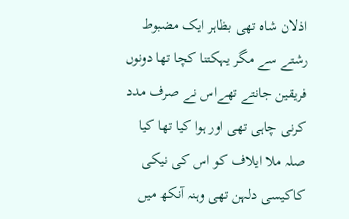اذلان شاہ تھی بظاہر ایک مضبوط رشتے سے مگر یہکتنا کچا تھا دونوں فریقین جانتے تھےاس نے صرف مدد کرنی چاہی تھی اور ہوا کیا تھا کیا صلہ ملا ایلاف کو اس کی نیکی کاکیسی دلہن تھی وہنہ آنکھ میں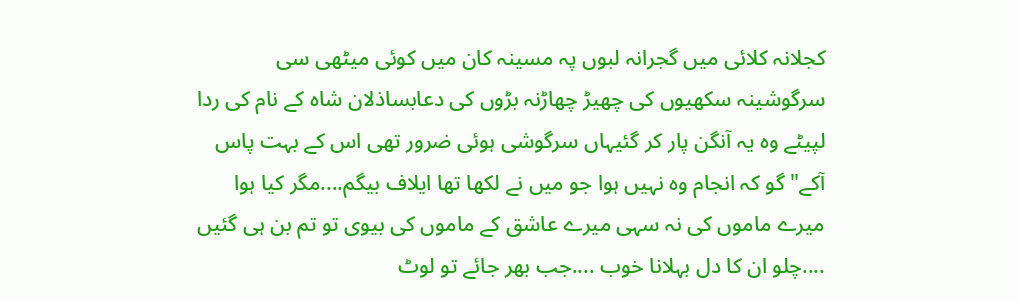کجلانہ کلائی میں گجرانہ لبوں پہ مسینہ کان میں کوئی میٹھی سی سرگوشینہ سکھیوں کی چھیڑ چھاڑنہ بڑوں کی دعابساذلان شاہ کے نام کی ردا لپیٹے وہ یہ آنگن پار کر گئیہاں سرگوشی ہوئی ضرور تھی اس کے بہت پاس آکے" گو کہ انجام وہ نہیں ہوا جو میں نے لکھا تھا ایلاف بیگم....مگر کیا ہوا میرے ماموں کی نہ سہی میرے عاشق کے ماموں کی بیوی تو تم بن ہی گئیں ....چلو ان کا دل بہلانا خوب ....جب بھر جائے تو لوٹ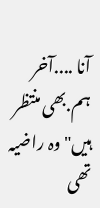آنا ....آخر ہم.بھی منتظر ہیں" وہ راضیہ تھی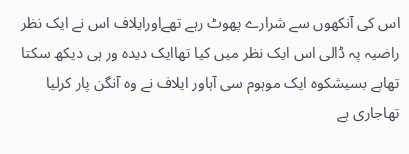اس کی آنکھوں سے شرارے پھوٹ رہے تھےاورایلاف اس نے ایک نظر راضیہ پہ ڈالی اس ایک نظر میں کیا تھاایک دیدہ ور ہی دیکھ سکتا تھابے بسیشکوہ ایک موہوم سی آہاور ایلاف نے وہ آنگن پار کرلیا تھاجاری ہے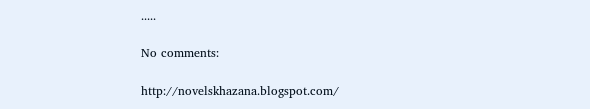.....

No comments:

http://novelskhazana.blogspot.com/